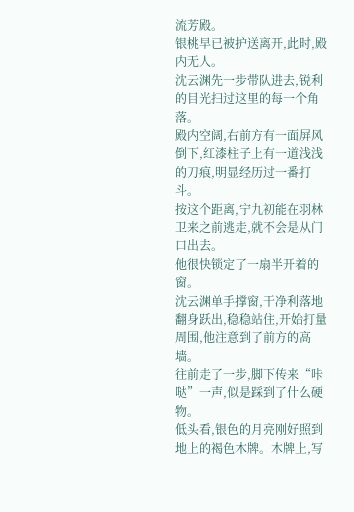流芳殿。
银桃早已被护送离开,此时,殿内无人。
沈云渊先一步带队进去,锐利的目光扫过这里的每一个角落。
殿内空阔,右前方有一面屏风倒下,红漆柱子上有一道浅浅的刀痕,明显经历过一番打斗。
按这个距离,宁九初能在羽林卫来之前逃走,就不会是从门口出去。
他很快锁定了一扇半开着的窗。
沈云渊单手撑窗,干净利落地翻身跃出,稳稳站住,开始打量周围,他注意到了前方的高墙。
往前走了一步,脚下传来“咔哒”一声,似是踩到了什么硬物。
低头看,银色的月亮刚好照到地上的褐色木牌。木牌上,写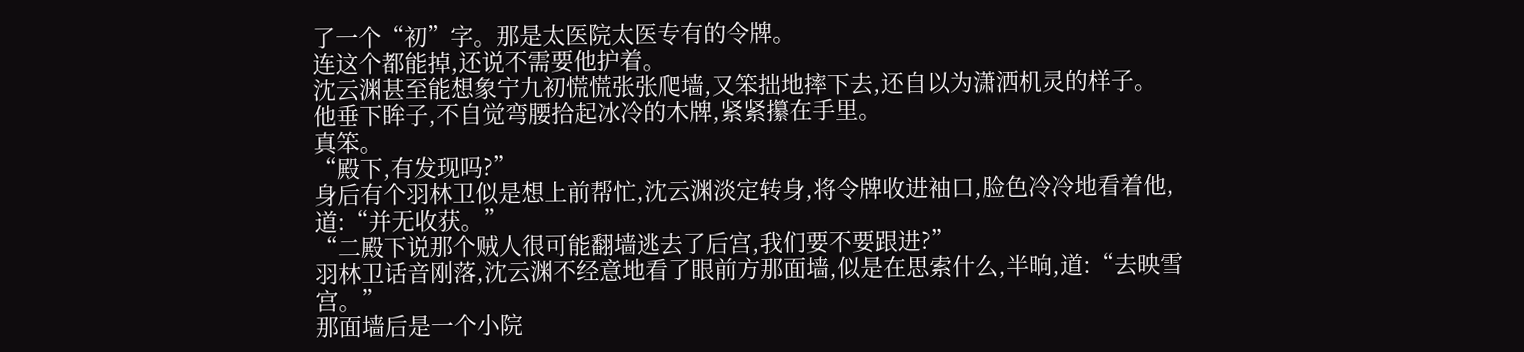了一个“初”字。那是太医院太医专有的令牌。
连这个都能掉,还说不需要他护着。
沈云渊甚至能想象宁九初慌慌张张爬墙,又笨拙地摔下去,还自以为潇洒机灵的样子。
他垂下眸子,不自觉弯腰拾起冰冷的木牌,紧紧攥在手里。
真笨。
“殿下,有发现吗?”
身后有个羽林卫似是想上前帮忙,沈云渊淡定转身,将令牌收进袖口,脸色冷冷地看着他,道:“并无收获。”
“二殿下说那个贼人很可能翻墙逃去了后宫,我们要不要跟进?”
羽林卫话音刚落,沈云渊不经意地看了眼前方那面墙,似是在思索什么,半晌,道:“去映雪宫。”
那面墙后是一个小院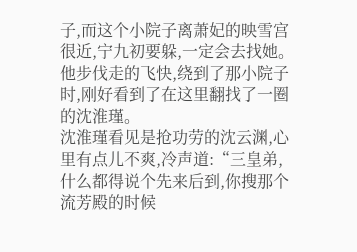子,而这个小院子离萧妃的映雪宫很近,宁九初要躲,一定会去找她。
他步伐走的飞快,绕到了那小院子时,刚好看到了在这里翻找了一圈的沈淮瑾。
沈淮瑾看见是抢功劳的沈云渊,心里有点儿不爽,冷声道:“三皇弟,什么都得说个先来后到,你搜那个流芳殿的时候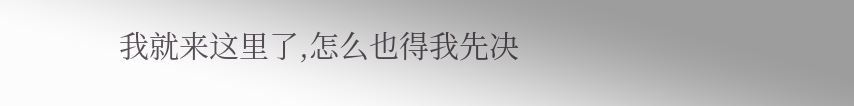我就来这里了,怎么也得我先决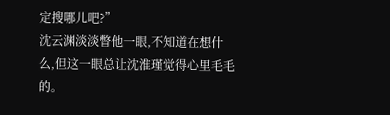定搜哪儿吧?”
沈云渊淡淡瞥他一眼,不知道在想什么,但这一眼总让沈淮瑾觉得心里毛毛的。